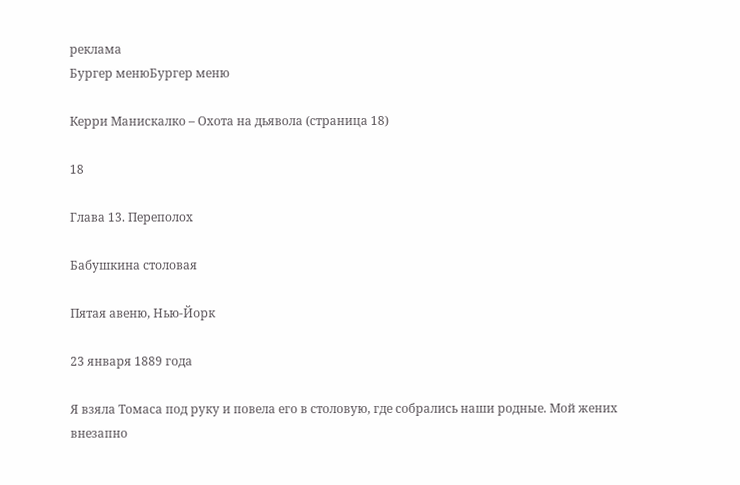реклама
Бургер менюБургер меню

Керри Манискалко – Охота на дьявола (страница 18)

18

Глава 13. Переполох

Бабушкина столовая

Пятая авеню, Нью-Йорк

23 января 1889 года

Я взяла Томаса под руку и повела его в столовую, где собрались наши родные. Мой жених внезапно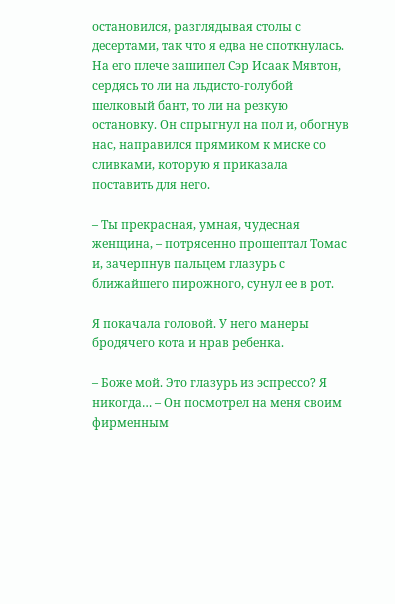остановился, разглядывая столы с десертами, так что я едва не споткнулась. На его плече зашипел Сэр Исаак Мявтон, сердясь то ли на льдисто-голубой шелковый бант, то ли на резкую остановку. Он спрыгнул на пол и, обогнув нас, направился прямиком к миске со сливками, которую я приказала поставить для него.

– Ты прекрасная, умная, чудесная женщина, – потрясенно прошептал Томас и, зачерпнув пальцем глазурь с ближайшего пирожного, сунул ее в рот.

Я покачала головой. У него манеры бродячего кота и нрав ребенка.

– Боже мой. Это глазурь из эспрессо? Я никогда… – Он посмотрел на меня своим фирменным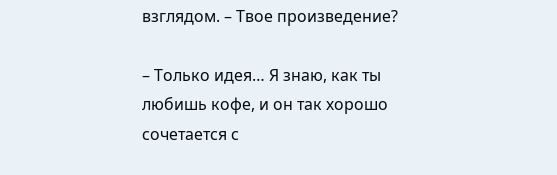взглядом. – Твое произведение?

– Только идея… Я знаю, как ты любишь кофе, и он так хорошо сочетается с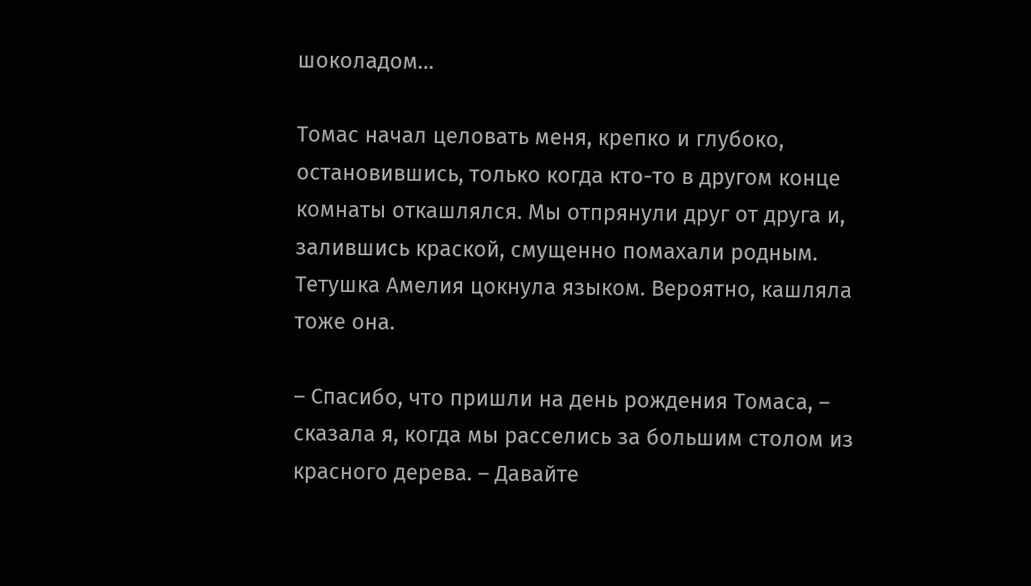шоколадом…

Томас начал целовать меня, крепко и глубоко, остановившись, только когда кто-то в другом конце комнаты откашлялся. Мы отпрянули друг от друга и, залившись краской, смущенно помахали родным. Тетушка Амелия цокнула языком. Вероятно, кашляла тоже она.

– Спасибо, что пришли на день рождения Томаса, – сказала я, когда мы расселись за большим столом из красного дерева. – Давайте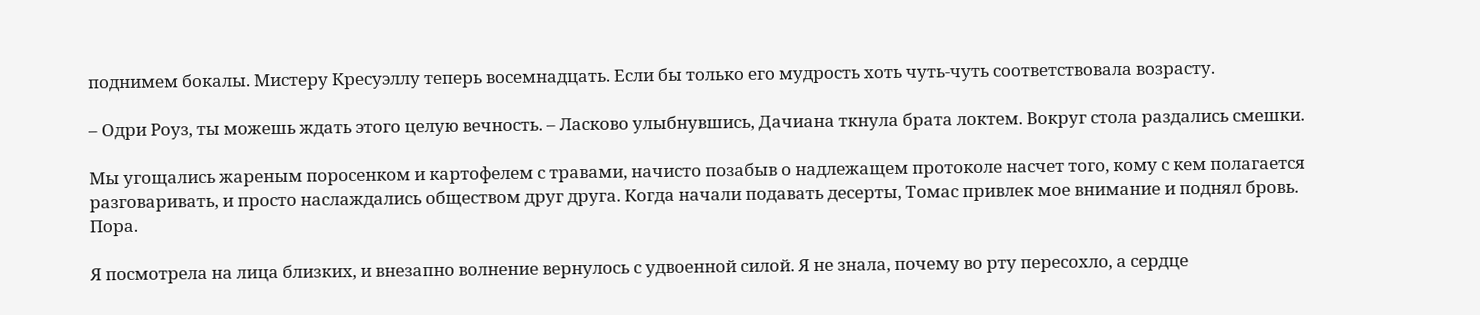поднимем бокалы. Мистеру Кресуэллу теперь восемнадцать. Если бы только его мудрость хоть чуть-чуть соответствовала возрасту.

– Одри Роуз, ты можешь ждать этого целую вечность. – Ласково улыбнувшись, Дачиана ткнула брата локтем. Вокруг стола раздались смешки.

Мы угощались жареным поросенком и картофелем с травами, начисто позабыв о надлежащем протоколе насчет того, кому с кем полагается разговаривать, и просто наслаждались обществом друг друга. Когда начали подавать десерты, Томас привлек мое внимание и поднял бровь. Пора.

Я посмотрела на лица близких, и внезапно волнение вернулось с удвоенной силой. Я не знала, почему во рту пересохло, а сердце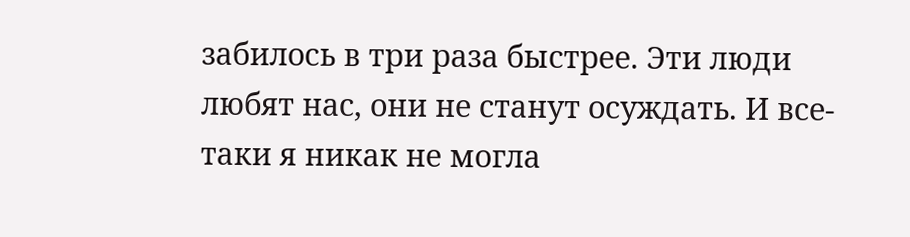забилось в три раза быстрее. Эти люди любят нас, они не станут осуждать. И все-таки я никак не могла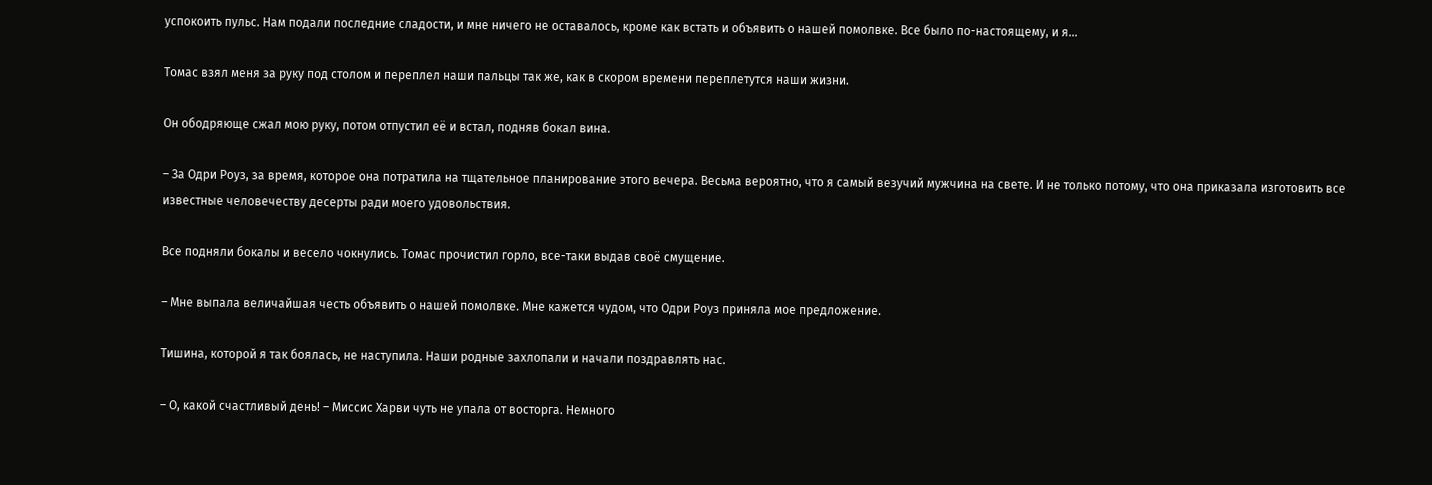успокоить пульс. Нам подали последние сладости, и мне ничего не оставалось, кроме как встать и объявить о нашей помолвке. Все было по-настоящему, и я…

Томас взял меня за руку под столом и переплел наши пальцы так же, как в скором времени переплетутся наши жизни.

Он ободряюще сжал мою руку, потом отпустил её и встал, подняв бокал вина.

– За Одри Роуз, за время, которое она потратила на тщательное планирование этого вечера. Весьма вероятно, что я самый везучий мужчина на свете. И не только потому, что она приказала изготовить все известные человечеству десерты ради моего удовольствия.

Все подняли бокалы и весело чокнулись. Томас прочистил горло, все-таки выдав своё смущение.

– Мне выпала величайшая честь объявить о нашей помолвке. Мне кажется чудом, что Одри Роуз приняла мое предложение.

Тишина, которой я так боялась, не наступила. Наши родные захлопали и начали поздравлять нас.

– О, какой счастливый день! – Миссис Харви чуть не упала от восторга. Немного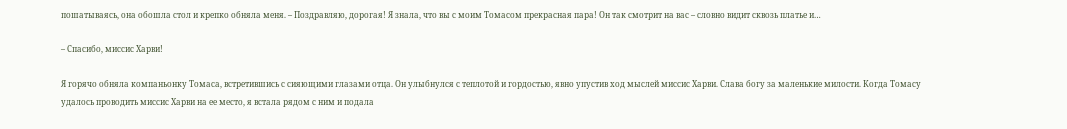пошатываясь, она обошла стол и крепко обняла меня. – Поздравляю, дорогая! Я знала, что вы с моим Томасом прекрасная пара! Он так смотрит на вас – словно видит сквозь платье и…

– Спасибо, миссис Харви!

Я горячо обняла компаньонку Томаса, встретившись с сияющими глазами отца. Он улыбнулся с теплотой и гордостью, явно упустив ход мыслей миссис Харви. Слава богу за маленькие милости. Когда Томасу удалось проводить миссис Харви на ее место, я встала рядом с ним и подала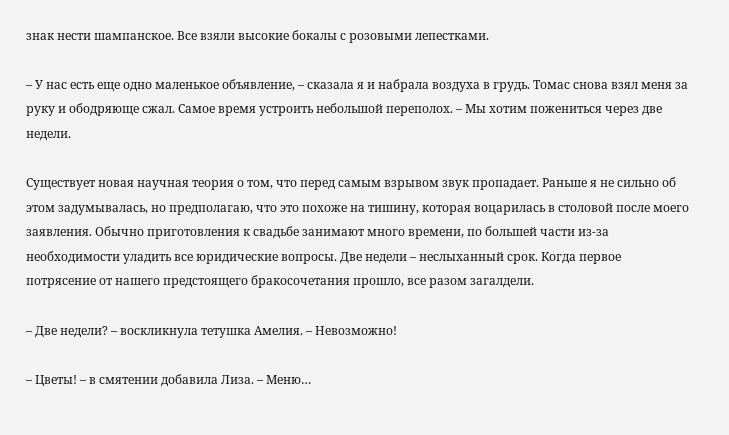знак нести шампанское. Все взяли высокие бокалы с розовыми лепестками.

– У нас есть еще одно маленькое объявление, – сказала я и набрала воздуха в грудь. Томас снова взял меня за руку и ободряюще сжал. Самое время устроить небольшой переполох. – Мы хотим пожениться через две недели.

Существует новая научная теория о том, что перед самым взрывом звук пропадает. Раньше я не сильно об этом задумывалась, но предполагаю, что это похоже на тишину, которая воцарилась в столовой после моего заявления. Обычно приготовления к свадьбе занимают много времени, по большей части из-за необходимости уладить все юридические вопросы. Две недели – неслыханный срок. Когда первое потрясение от нашего предстоящего бракосочетания прошло, все разом загалдели.

– Две недели? – воскликнула тетушка Амелия. – Невозможно!

– Цветы! – в смятении добавила Лиза. – Меню…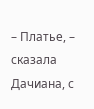– Платье, – сказала Дачиана, с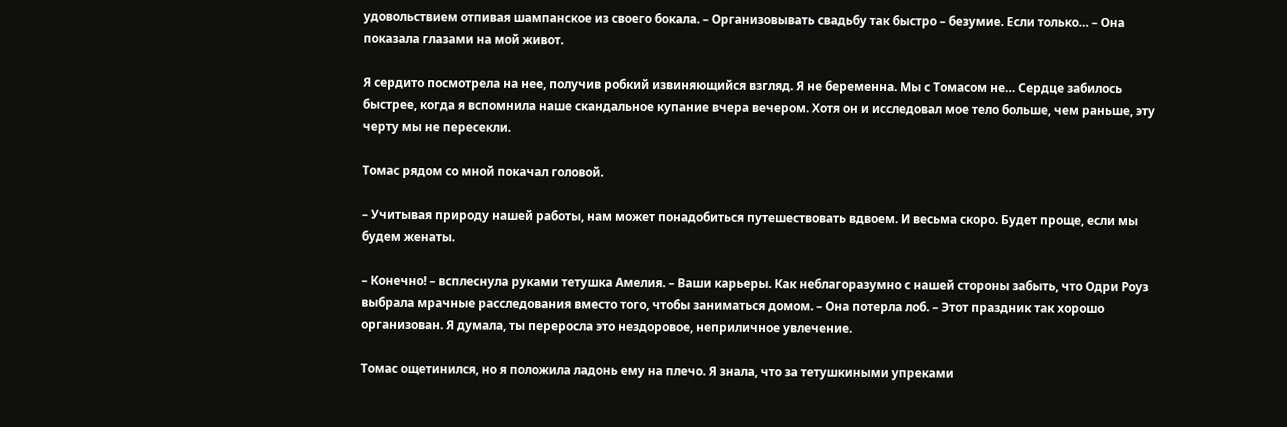удовольствием отпивая шампанское из своего бокала. – Организовывать свадьбу так быстро – безумие. Если только… – Она показала глазами на мой живот.

Я сердито посмотрела на нее, получив робкий извиняющийся взгляд. Я не беременна. Мы с Томасом не… Сердце забилось быстрее, когда я вспомнила наше скандальное купание вчера вечером. Хотя он и исследовал мое тело больше, чем раньше, эту черту мы не пересекли.

Томас рядом со мной покачал головой.

– Учитывая природу нашей работы, нам может понадобиться путешествовать вдвоем. И весьма скоро. Будет проще, если мы будем женаты.

– Конечно! – всплеснула руками тетушка Амелия. – Ваши карьеры. Как неблагоразумно с нашей стороны забыть, что Одри Роуз выбрала мрачные расследования вместо того, чтобы заниматься домом. – Она потерла лоб. – Этот праздник так хорошо организован. Я думала, ты переросла это нездоровое, неприличное увлечение.

Томас ощетинился, но я положила ладонь ему на плечо. Я знала, что за тетушкиными упреками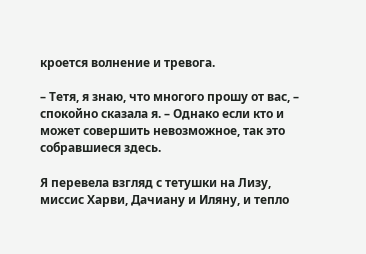кроется волнение и тревога.

– Тетя, я знаю, что многого прошу от вас, – спокойно сказала я. – Однако если кто и может совершить невозможное, так это собравшиеся здесь.

Я перевела взгляд с тетушки на Лизу, миссис Харви, Дачиану и Иляну, и тепло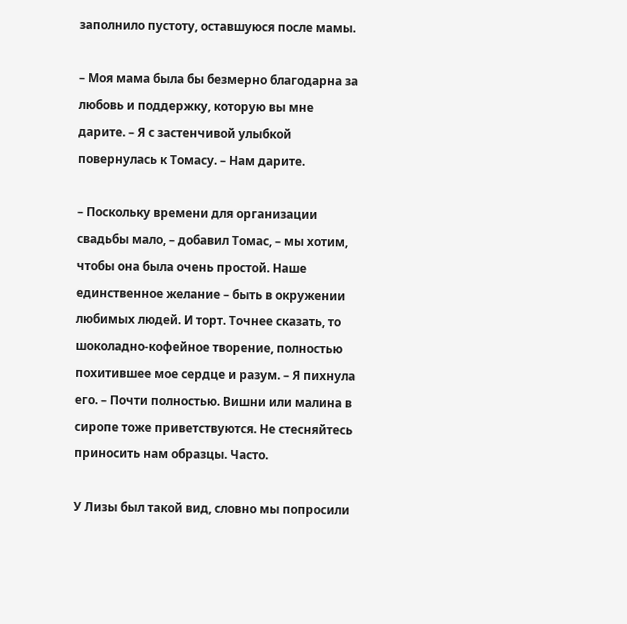заполнило пустоту, оставшуюся после мамы.

– Моя мама была бы безмерно благодарна за любовь и поддержку, которую вы мне дарите. – Я с застенчивой улыбкой повернулась к Томасу. – Нам дарите.

– Поскольку времени для организации свадьбы мало, – добавил Томас, – мы хотим, чтобы она была очень простой. Наше единственное желание – быть в окружении любимых людей. И торт. Точнее сказать, то шоколадно-кофейное творение, полностью похитившее мое сердце и разум. – Я пихнула его. – Почти полностью. Вишни или малина в сиропе тоже приветствуются. Не стесняйтесь приносить нам образцы. Часто.

У Лизы был такой вид, словно мы попросили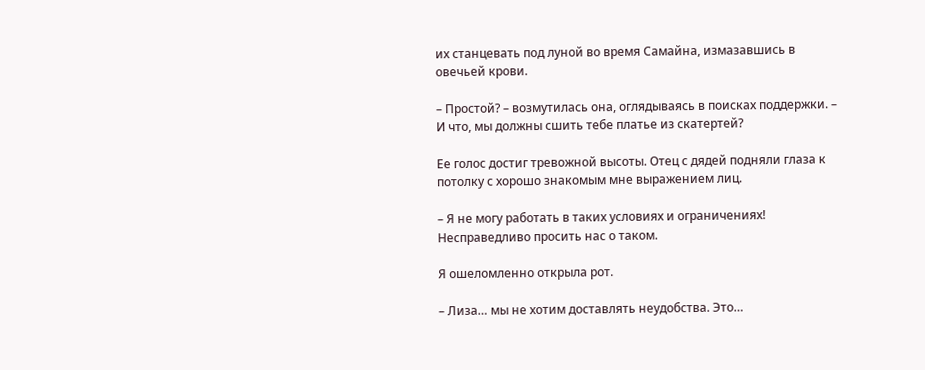их станцевать под луной во время Самайна, измазавшись в овечьей крови.

– Простой? – возмутилась она, оглядываясь в поисках поддержки. – И что, мы должны сшить тебе платье из скатертей?

Ее голос достиг тревожной высоты. Отец с дядей подняли глаза к потолку с хорошо знакомым мне выражением лиц.

– Я не могу работать в таких условиях и ограничениях! Несправедливо просить нас о таком.

Я ошеломленно открыла рот.

– Лиза… мы не хотим доставлять неудобства. Это…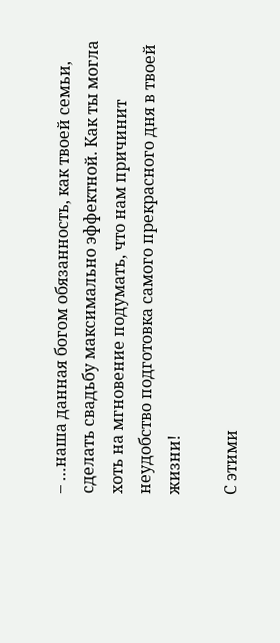– …наша данная богом обязанность, как твоей семьи, сделать свадьбу максимально эффектной. Как ты могла хоть на мгновение подумать, что нам причинит неудобство подготовка самого прекрасного дня в твоей жизни!

С этими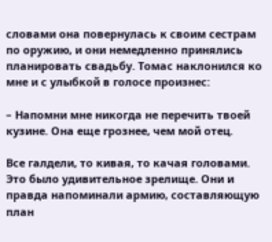словами она повернулась к своим сестрам по оружию, и они немедленно принялись планировать свадьбу. Томас наклонился ко мне и с улыбкой в голосе произнес:

– Напомни мне никогда не перечить твоей кузине. Она еще грознее, чем мой отец.

Все галдели, то кивая, то качая головами. Это было удивительное зрелище. Они и правда напоминали армию, составляющую план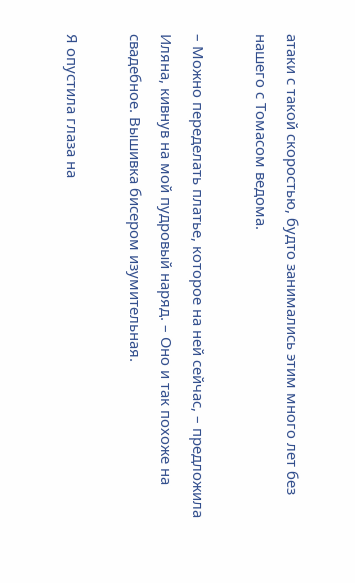атаки с такой скоростью, будто занимались этим много лет без нашего с Томасом ведома.

– Можно переделать платье, которое на ней сейчас, – предложила Иляна, кивнув на мой пудровый наряд. – Оно и так похоже на свадебное. Вышивка бисером изумительная.

Я опустила глаза на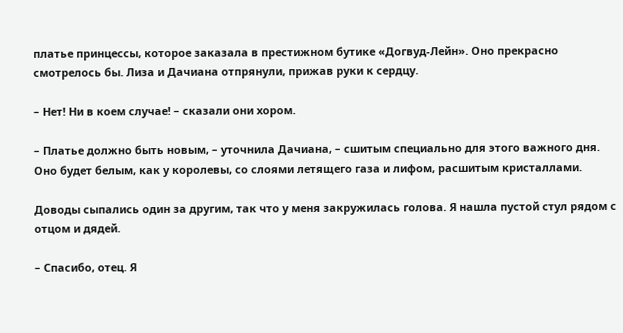платье принцессы, которое заказала в престижном бутике «Догвуд-Лейн». Оно прекрасно смотрелось бы. Лиза и Дачиана отпрянули, прижав руки к сердцу.

– Нет! Ни в коем случае! – сказали они хором.

– Платье должно быть новым, – уточнила Дачиана, – сшитым специально для этого важного дня. Оно будет белым, как у королевы, со слоями летящего газа и лифом, расшитым кристаллами.

Доводы сыпались один за другим, так что у меня закружилась голова. Я нашла пустой стул рядом с отцом и дядей.

– Спасибо, отец. Я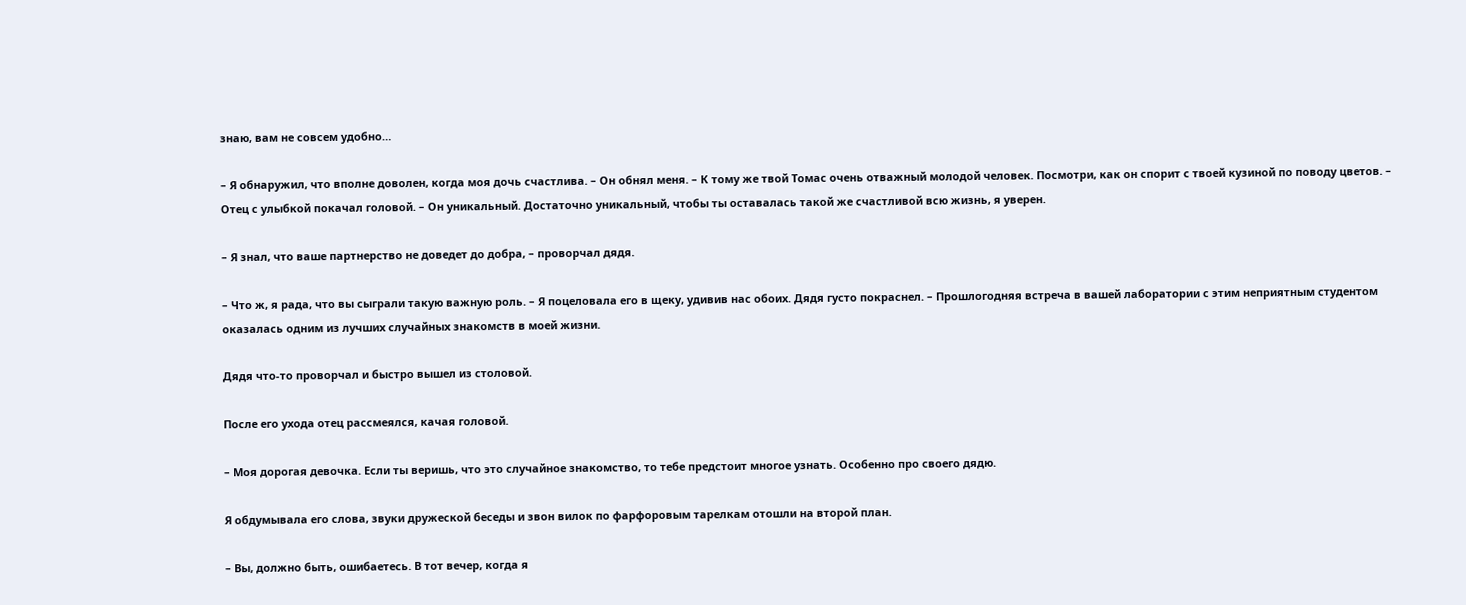знаю, вам не совсем удобно…

– Я обнаружил, что вполне доволен, когда моя дочь счастлива. – Он обнял меня. – К тому же твой Томас очень отважный молодой человек. Посмотри, как он спорит с твоей кузиной по поводу цветов. – Отец с улыбкой покачал головой. – Он уникальный. Достаточно уникальный, чтобы ты оставалась такой же счастливой всю жизнь, я уверен.

– Я знал, что ваше партнерство не доведет до добра, – проворчал дядя.

– Что ж, я рада, что вы сыграли такую важную роль. – Я поцеловала его в щеку, удивив нас обоих. Дядя густо покраснел. – Прошлогодняя встреча в вашей лаборатории с этим неприятным студентом оказалась одним из лучших случайных знакомств в моей жизни.

Дядя что-то проворчал и быстро вышел из столовой.

После его ухода отец рассмеялся, качая головой.

– Моя дорогая девочка. Если ты веришь, что это случайное знакомство, то тебе предстоит многое узнать. Особенно про своего дядю.

Я обдумывала его слова, звуки дружеской беседы и звон вилок по фарфоровым тарелкам отошли на второй план.

– Вы, должно быть, ошибаетесь. В тот вечер, когда я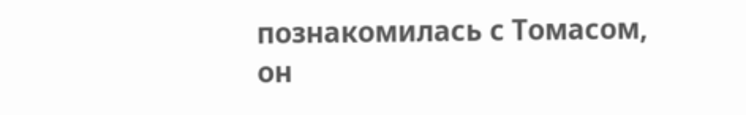познакомилась с Томасом, он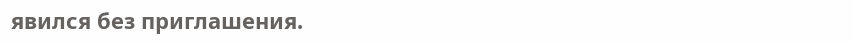явился без приглашения.